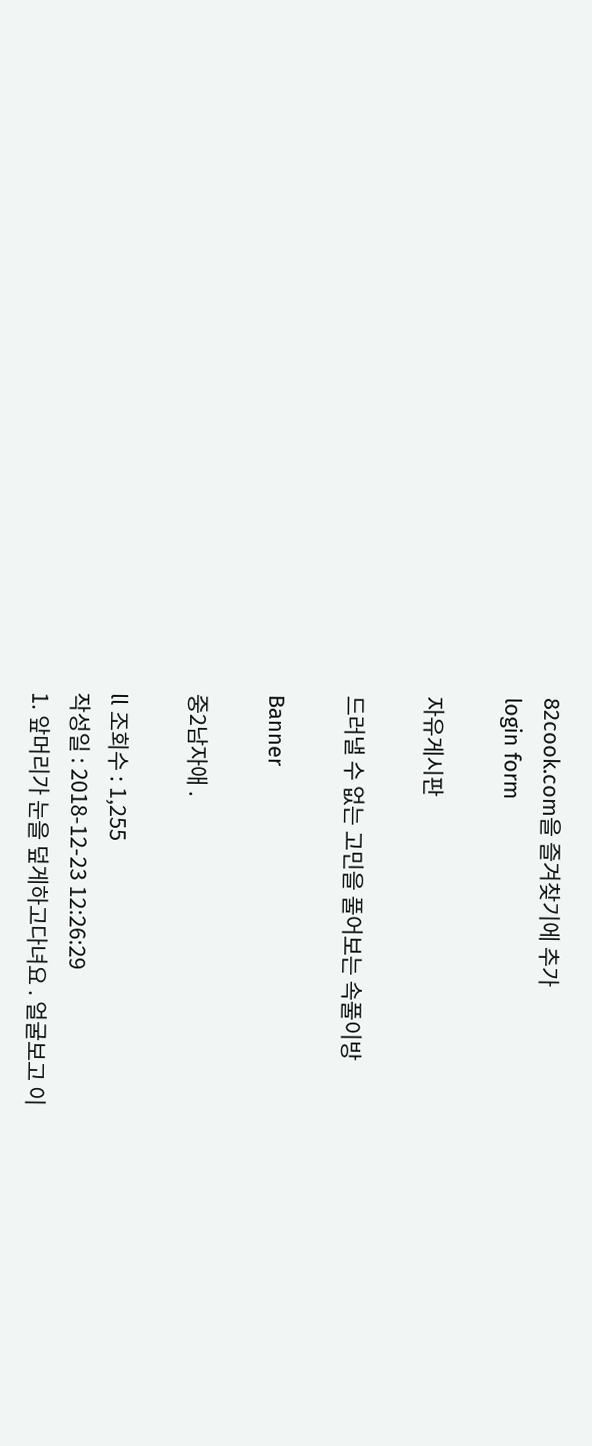82cook.com을 즐겨찾기에 추가
login form

자유게시판

드러낼 수 없는 고민을 풀어보는 속풀이방

Banner

중2남자애 .

ll 조회수 : 1,255
작성일 : 2018-12-23 12:26:29
1. 앞머리가 눈을 덮게하고다녀요 . 얼굴보고 이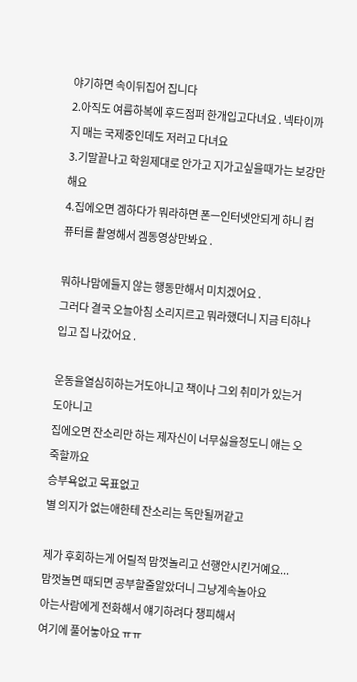야기하면 속이뒤집어 집니다
2.아직도 여름하복에 후드점퍼 한개입고다녀요 . 넥타이까지 매는 국제중인데도 저러고 다녀요
3.기말끝나고 학원제대로 안가고 지가고싶을때가는 보강만해요
4.집에오면 겜하다가 뭐라하면 폰ㅡ인터넷안되게 하니 컴퓨터를 촬영해서 겜동영상만봐요 .

뭐하나맘에들지 않는 행동만해서 미치겠어요 .
그러다 결국 오늘아침 소리지르고 뭐라했더니 지금 티하나입고 집 나갔어요 .

운동을열심히하는거도아니고 책이나 그외 취미가 있는거도아니고
집에오면 잔소리만 하는 제자신이 너무싫을정도니 애는 오죽할까요
승부욕없고 목표없고
별 의지가 없는애한테 잔소리는 독만될꺼같고

제가 후회하는게 어릴적 맘껏놀리고 선행안시킨거예요...
맘껏놀면 때되면 공부할줄알았더니 그냥계속놀아요
아는사람에게 전화해서 얘기하려다 챙피해서
여기에 풀어놓아요 ㅠㅠ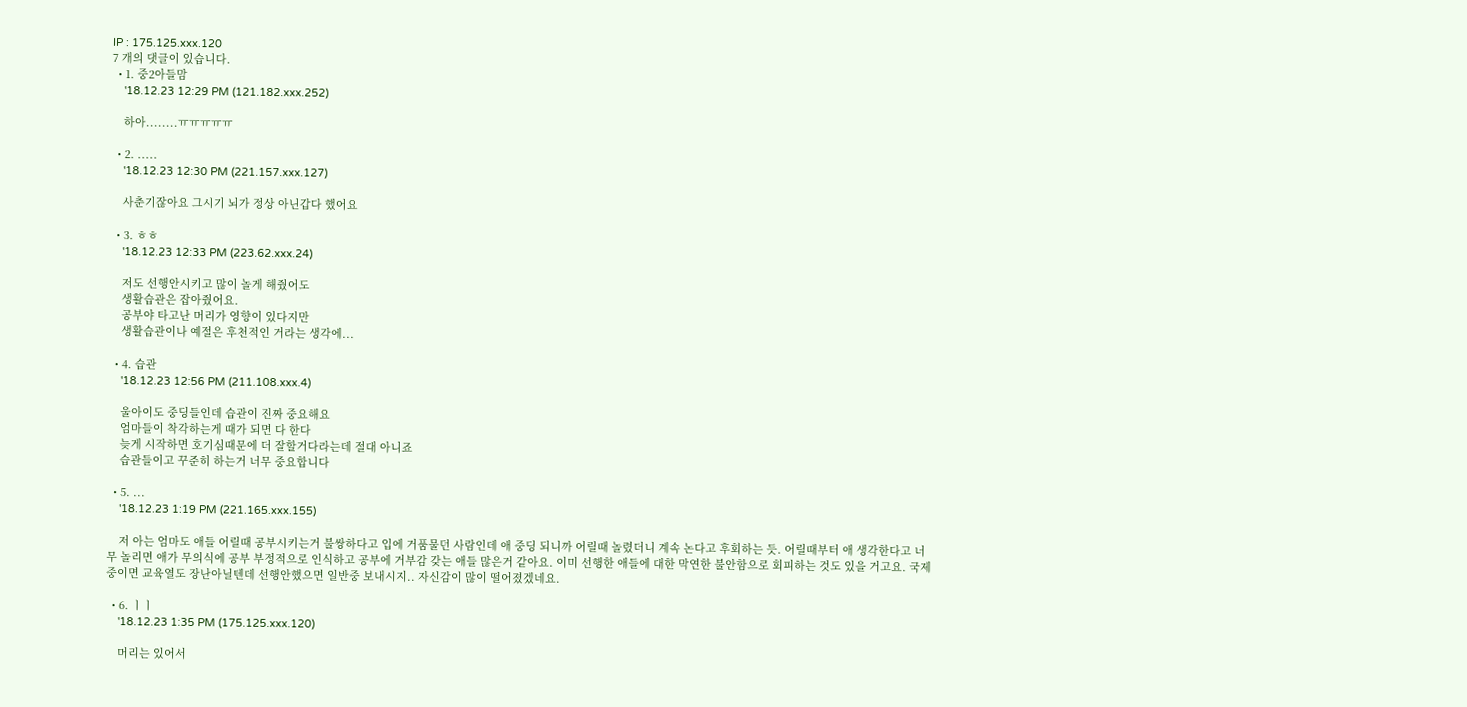IP : 175.125.xxx.120
7 개의 댓글이 있습니다.
  • 1. 중2아들맘
    '18.12.23 12:29 PM (121.182.xxx.252)

    하아........ㅠㅠㅠㅠㅠ

  • 2. .....
    '18.12.23 12:30 PM (221.157.xxx.127)

    사춘기잖아요 그시기 뇌가 정상 아닌갑다 했어요

  • 3. ㅎㅎ
    '18.12.23 12:33 PM (223.62.xxx.24)

    저도 선행안시키고 많이 놀게 해줬어도
    생활습관은 잡아줬어요.
    공부야 타고난 머리가 영향이 있다지만
    생활습관이나 예절은 후천적인 거라는 생각에...

  • 4. 습관
    '18.12.23 12:56 PM (211.108.xxx.4)

    울아이도 중딩들인데 습관이 진짜 중요해요
    엄마들이 착각하는게 때가 되면 다 한다
    늦게 시작하면 호기심때문에 더 잘할거다라는데 절대 아니죠
    습관들이고 꾸준히 하는거 너무 중요합니다

  • 5. ...
    '18.12.23 1:19 PM (221.165.xxx.155)

    저 아는 엄마도 애들 어릴때 공부시키는거 불쌍하다고 입에 거품물던 사람인데 애 중딩 되니까 어릴때 놀렸더니 계속 논다고 후회하는 듯. 어릴때부터 애 생각한다고 너무 놀리면 애가 무의식에 공부 부정적으로 인식하고 공부에 거부감 갖는 애들 많은거 같아요. 이미 선행한 애들에 대한 막연한 불안함으로 회피하는 것도 있을 거고요. 국제중이면 교육열도 장난아닐텐데 선행안했으면 일반중 보내시지.. 자신감이 많이 떨어졌겠네요.

  • 6. ㅣㅣ
    '18.12.23 1:35 PM (175.125.xxx.120)

    머리는 있어서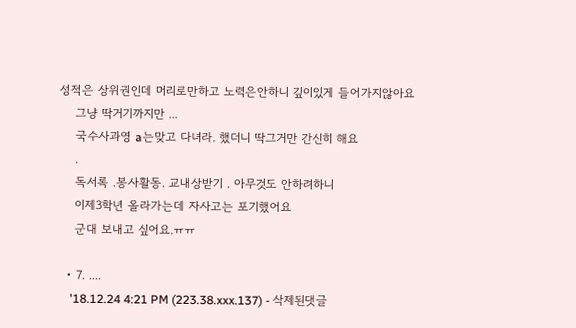성적은 상위권인데 머리로만하고 노력은안하니 깊이있게 들어가지않아요
    그냥 딱거기까지만 ...
    국수사과영 a는맞고 다녀라. 했더니 딱그거만 간신히 해요
    .
    독서록 .봉사활동. 교내상받기 . 아무것도 안하려하니
    이제3학년 올라가는데 자사고는 포기했어요
    군대 보내고 싶어요.ㅠㅠ

  • 7. ....
    '18.12.24 4:21 PM (223.38.xxx.137) - 삭제된댓글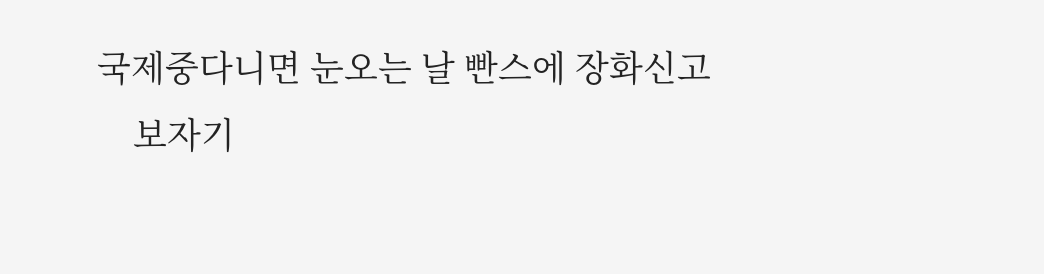국제중다니면 눈오는 날 빤스에 장화신고
    보자기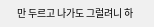만 두르고 나가도 그럴려니 하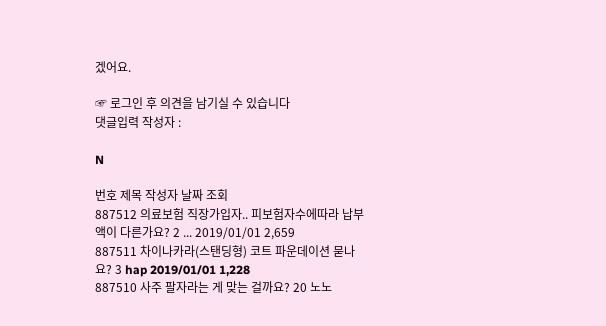겠어요.

☞ 로그인 후 의견을 남기실 수 있습니다
댓글입력 작성자 :

N

번호 제목 작성자 날짜 조회
887512 의료보험 직장가입자.. 피보험자수에따라 납부액이 다른가요? 2 ... 2019/01/01 2,659
887511 차이나카라(스탠딩형) 코트 파운데이션 묻나요? 3 hap 2019/01/01 1,228
887510 사주 팔자라는 게 맞는 걸까요? 20 노노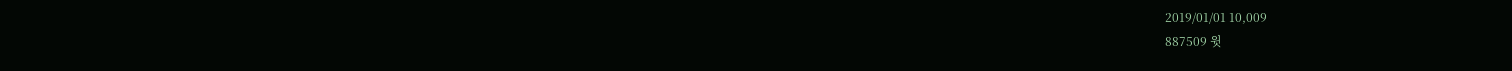2019/01/01 10,009
887509 윗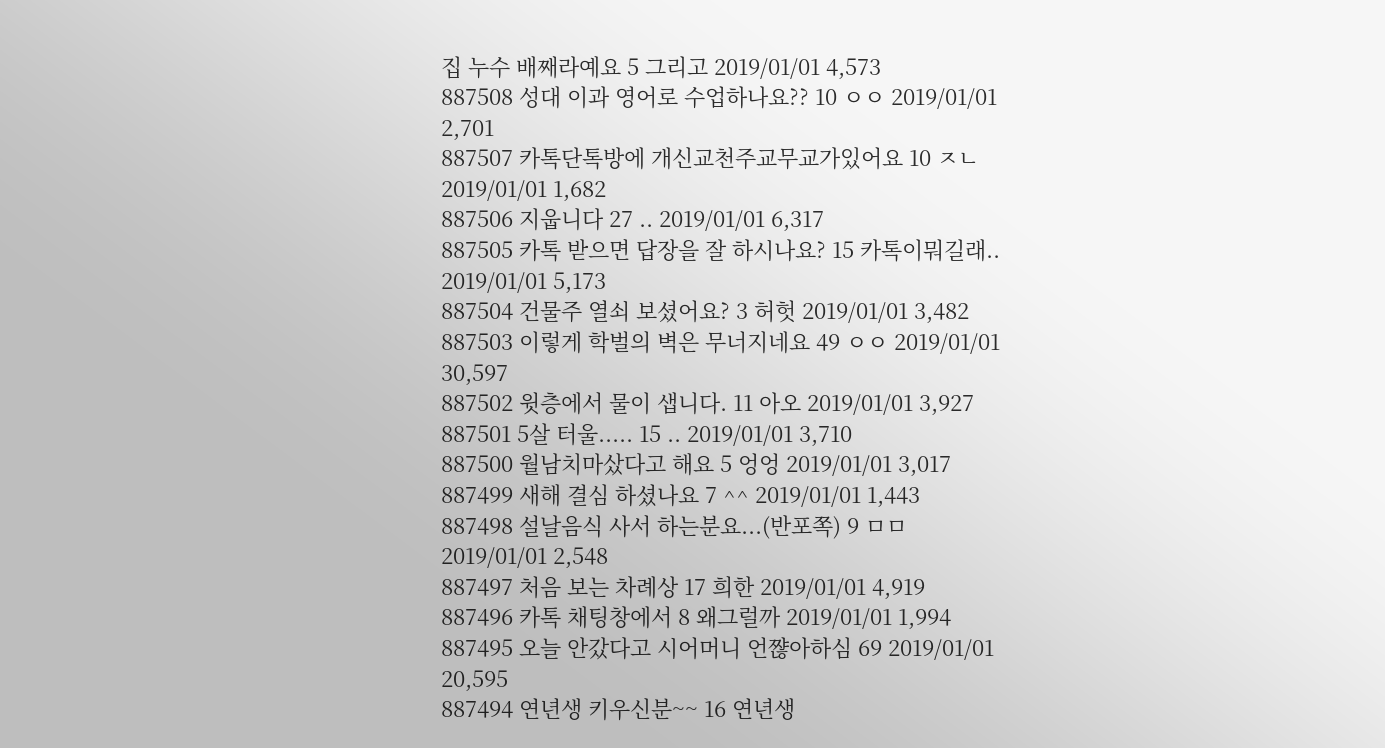집 누수 배째라예요 5 그리고 2019/01/01 4,573
887508 성대 이과 영어로 수업하나요?? 10 ㅇㅇ 2019/01/01 2,701
887507 카톡단톡방에 개신교천주교무교가있어요 10 ㅈㄴ 2019/01/01 1,682
887506 지웁니다 27 .. 2019/01/01 6,317
887505 카톡 받으면 답장을 잘 하시나요? 15 카톡이뭐길래.. 2019/01/01 5,173
887504 건물주 열쇠 보셨어요? 3 허헛 2019/01/01 3,482
887503 이렇게 학벌의 벽은 무너지네요 49 ㅇㅇ 2019/01/01 30,597
887502 윗층에서 물이 샙니다. 11 아오 2019/01/01 3,927
887501 5살 터울..... 15 .. 2019/01/01 3,710
887500 월남치마샀다고 해요 5 엉엉 2019/01/01 3,017
887499 새해 결심 하셨나요 7 ^^ 2019/01/01 1,443
887498 설날음식 사서 하는분요...(반포쪽) 9 ㅁㅁ 2019/01/01 2,548
887497 처음 보는 차례상 17 희한 2019/01/01 4,919
887496 카톡 채팅창에서 8 왜그럴까 2019/01/01 1,994
887495 오늘 안갔다고 시어머니 언쨚아하심 69 2019/01/01 20,595
887494 연년생 키우신분~~ 16 연년생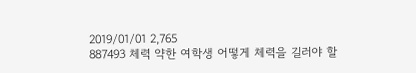2019/01/01 2,765
887493 체력 약한 여학생 어떻게 체력을 길러야 할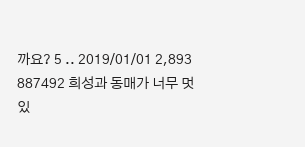까요? 5 .. 2019/01/01 2,893
887492 희성과 동매가 너무 멋있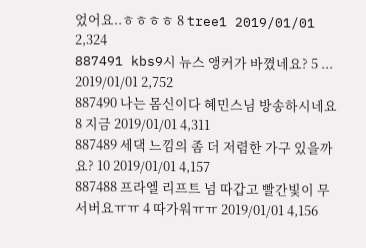었어요..ㅎㅎㅎㅎ 8 tree1 2019/01/01 2,324
887491 kbs9시 뉴스 앵커가 바꼈네요? 5 ... 2019/01/01 2,752
887490 나는 몸신이다 혜민스님 방송하시네요 8 지금 2019/01/01 4,311
887489 세댁 느낌의 좀 더 저렴한 가구 있을까요? 10 2019/01/01 4,157
887488 프라엘 리프트 넘 따갑고 빨간빛이 무서버요ㅠㅠ 4 따가워ㅠㅠ 2019/01/01 4,156